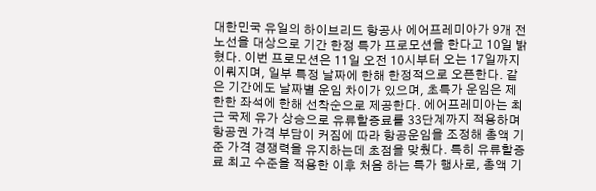대한민국 유일의 하이브리드 항공사 에어프레미아가 9개 전 노선을 대상으로 기간 한정 특가 프로모션을 한다고 10일 밝혔다. 이번 프로모션은 11일 오전 10시부터 오는 17일까지 이뤄지며, 일부 특정 날짜에 한해 한정적으로 오픈한다. 같은 기간에도 날짜별 운임 차이가 있으며, 초특가 운임은 제한한 좌석에 한해 선착순으로 제공한다. 에어프레미아는 최근 국제 유가 상승으로 유류할증료를 33단계까지 적용하며 항공권 가격 부담이 커짐에 따라 항공운임을 조정해 총액 기준 가격 경쟁력을 유지하는데 초점을 맞췄다. 특히 유류할증료 최고 수준을 적용한 이후 처음 하는 특가 행사로, 총액 기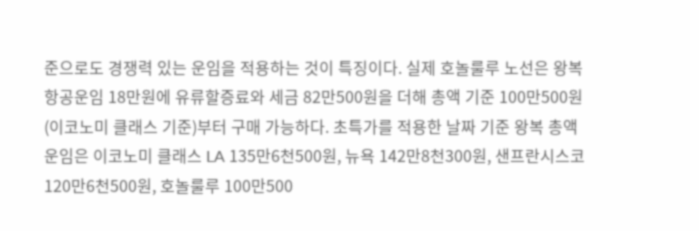준으로도 경쟁력 있는 운임을 적용하는 것이 특징이다. 실제 호놀룰루 노선은 왕복 항공운임 18만원에 유류할증료와 세금 82만500원을 더해 총액 기준 100만500원(이코노미 클래스 기준)부터 구매 가능하다. 초특가를 적용한 날짜 기준 왕복 총액 운임은 이코노미 클래스 LA 135만6천500원, 뉴욕 142만8천300원, 샌프란시스코 120만6천500원, 호놀룰루 100만500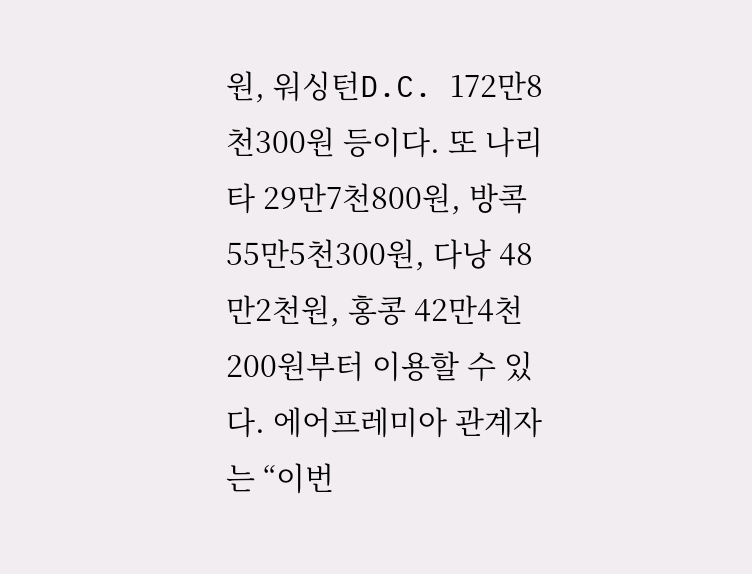원, 워싱턴D.C. 172만8천300원 등이다. 또 나리타 29만7천800원, 방콕 55만5천300원, 다낭 48만2천원, 홍콩 42만4천200원부터 이용할 수 있다. 에어프레미아 관계자는 “이번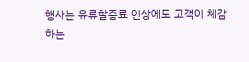행사는 유류할증료 인상에도 고객이 체감하는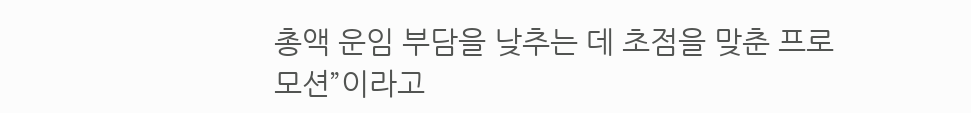총액 운임 부담을 낮추는 데 초점을 맞춘 프로모션”이라고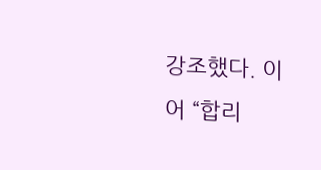강조했다. 이어 “합리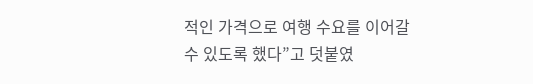적인 가격으로 여행 수요를 이어갈 수 있도록 했다”고 덧붙였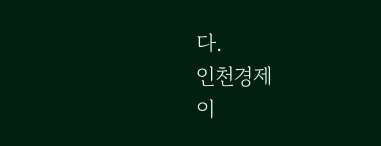다.
인천경제
이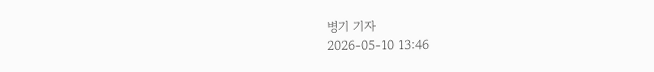병기 기자
2026-05-10 13:46